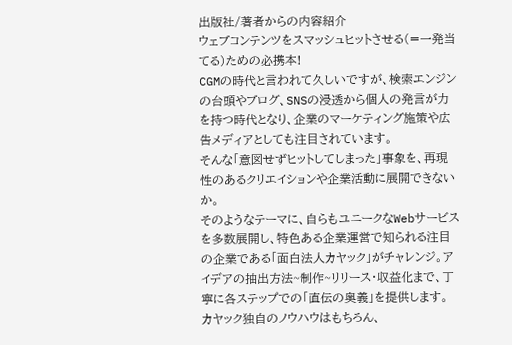出版社/著者からの内容紹介
ウェブコンテンツをスマッシュヒットさせる(=一発当てる)ための必携本!
CGMの時代と言われて久しいですが、検索エンジンの台頭やブログ、SNSの浸透から個人の発言が力を持つ時代となり、企業のマーケティング施策や広告メディアとしても注目されています。
そんな「意図せずヒットしてしまった」事象を、再現性のあるクリエイションや企業活動に展開できないか。
そのようなテーマに、自らもユニークなWebサービスを多数展開し、特色ある企業運営で知られる注目の企業である「面白法人カヤック」がチャレンジ。アイデアの抽出方法~制作~リリース・収益化まで、丁寧に各ステップでの「直伝の奥義」を提供します。
カヤック独自のノウハウはもちろん、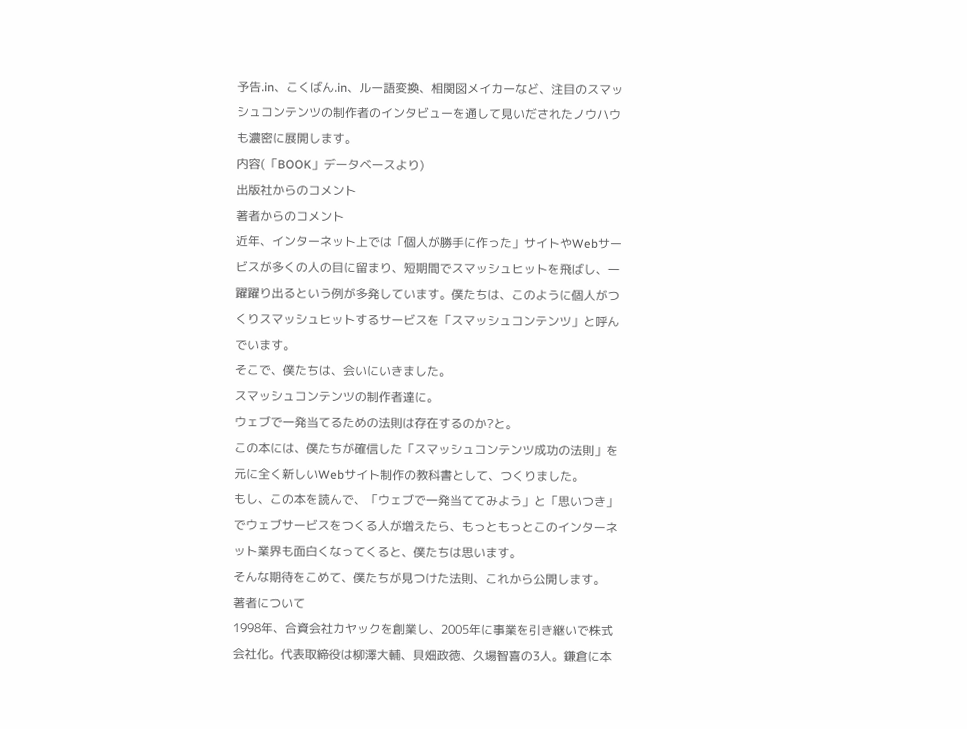予告.in、こくばん.in、ルー語変換、相関図メイカーなど、注目のスマッシュコンテンツの制作者のインタビューを通して見いだされたノウハウも濃密に展開します。
内容(「BOOK」データベースより)
出版社からのコメント
著者からのコメント
近年、インターネット上では「個人が勝手に作った」サイトやWebサービスが多くの人の目に留まり、短期間でスマッシュヒットを飛ばし、一躍躍り出るという例が多発しています。僕たちは、このように個人がつくりスマッシュヒットするサービスを「スマッシュコンテンツ」と呼んでいます。
そこで、僕たちは、会いにいきました。
スマッシュコンテンツの制作者達に。
ウェブで一発当てるための法則は存在するのか?と。
この本には、僕たちが確信した「スマッシュコンテンツ成功の法則」を元に全く新しいWebサイト制作の教科書として、つくりました。
もし、この本を読んで、「ウェブで一発当ててみよう」と「思いつき」でウェブサービスをつくる人が増えたら、もっともっとこのインターネット業界も面白くなってくると、僕たちは思います。
そんな期待をこめて、僕たちが見つけた法則、これから公開します。
著者について
1998年、合資会社カヤックを創業し、2005年に事業を引き継いで株式会社化。代表取締役は柳澤大輔、貝畑政徳、久場智喜の3人。鎌倉に本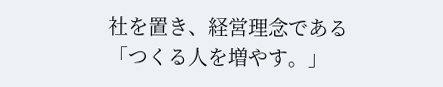社を置き、経営理念である「つくる人を増やす。」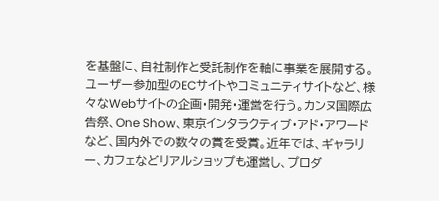を基盤に、自社制作と受託制作を軸に事業を展開する。ユーザー参加型のECサイトやコミュニティサイトなど、様々なWebサイトの企画・開発・運営を行う。カンヌ国際広告祭、One Show、東京インタラクティブ・アド・アワードなど、国内外での数々の賞を受賞。近年では、ギャラリー、カフェなどリアルショップも運営し、プロダ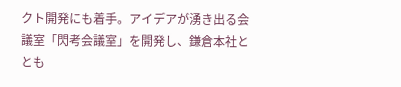クト開発にも着手。アイデアが湧き出る会議室「閃考会議室」を開発し、鎌倉本社ととも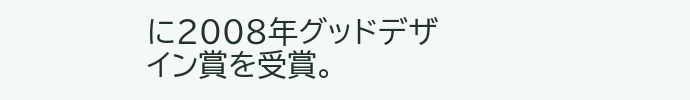に2008年グッドデザイン賞を受賞。